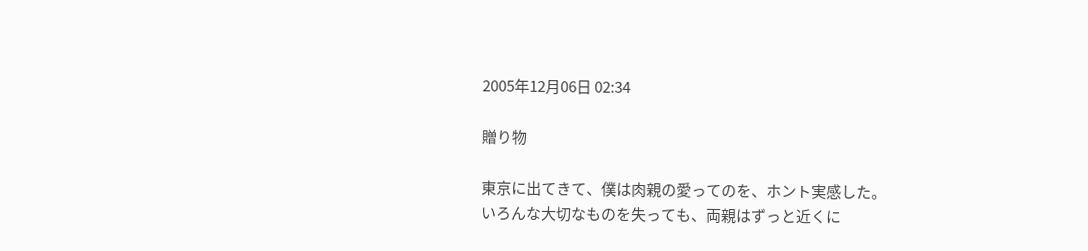2005年12月06日 02:34

贈り物

東京に出てきて、僕は肉親の愛ってのを、ホント実感した。
いろんな大切なものを失っても、両親はずっと近くに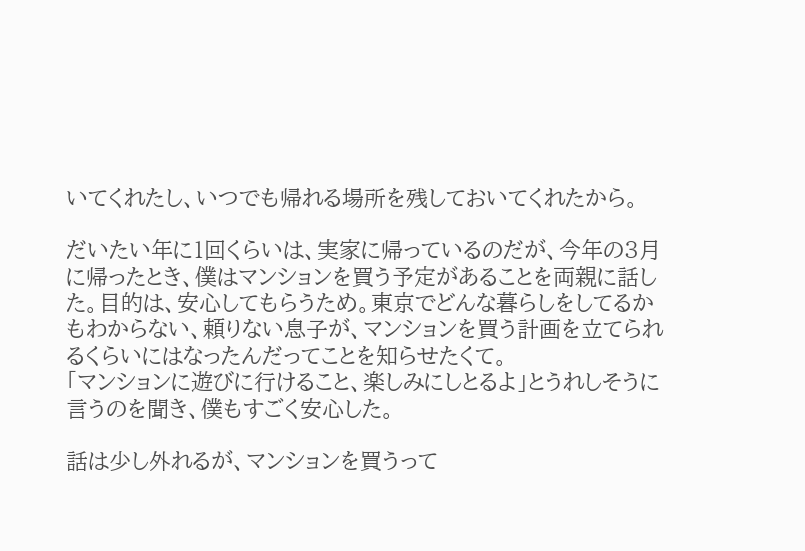いてくれたし、いつでも帰れる場所を残しておいてくれたから。

だいたい年に1回くらいは、実家に帰っているのだが、今年の3月に帰ったとき、僕はマンションを買う予定があることを両親に話した。目的は、安心してもらうため。東京でどんな暮らしをしてるかもわからない、頼りない息子が、マンションを買う計画を立てられるくらいにはなったんだってことを知らせたくて。
「マンションに遊びに行けること、楽しみにしとるよ」とうれしそうに言うのを聞き、僕もすごく安心した。

話は少し外れるが、マンションを買うって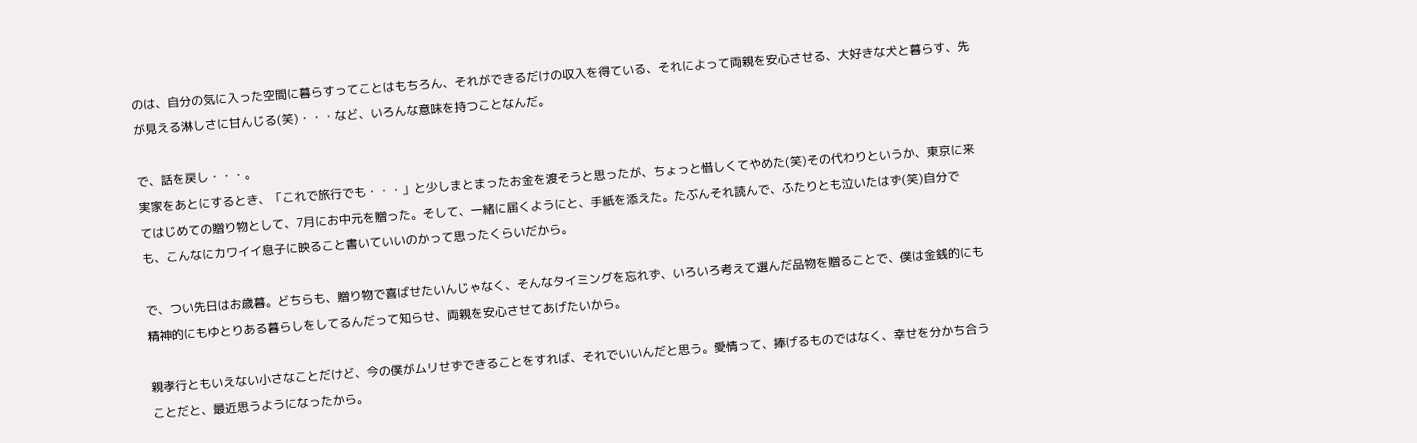のは、自分の気に入った空間に暮らすってことはもちろん、それができるだけの収入を得ている、それによって両親を安心させる、大好きな犬と暮らす、先が見える淋しさに甘んじる(笑)・・・など、いろんな意味を持つことなんだ。

で、話を戻し・・・。
実家をあとにするとき、「これで旅行でも・・・」と少しまとまったお金を渡そうと思ったが、ちょっと惜しくてやめた(笑)その代わりというか、東京に来てはじめての贈り物として、7月にお中元を贈った。そして、一緒に届くようにと、手紙を添えた。たぶんそれ読んで、ふたりとも泣いたはず(笑)自分でも、こんなにカワイイ息子に映ること書いていいのかって思ったくらいだから。

で、つい先日はお歳暮。どちらも、贈り物で喜ばせたいんじゃなく、そんなタイミングを忘れず、いろいろ考えて選んだ品物を贈ることで、僕は金銭的にも精神的にもゆとりある暮らしをしてるんだって知らせ、両親を安心させてあげたいから。

親孝行ともいえない小さなことだけど、今の僕がムリせずできることをすれば、それでいいんだと思う。愛情って、捧げるものではなく、幸せを分かち合うことだと、最近思うようになったから。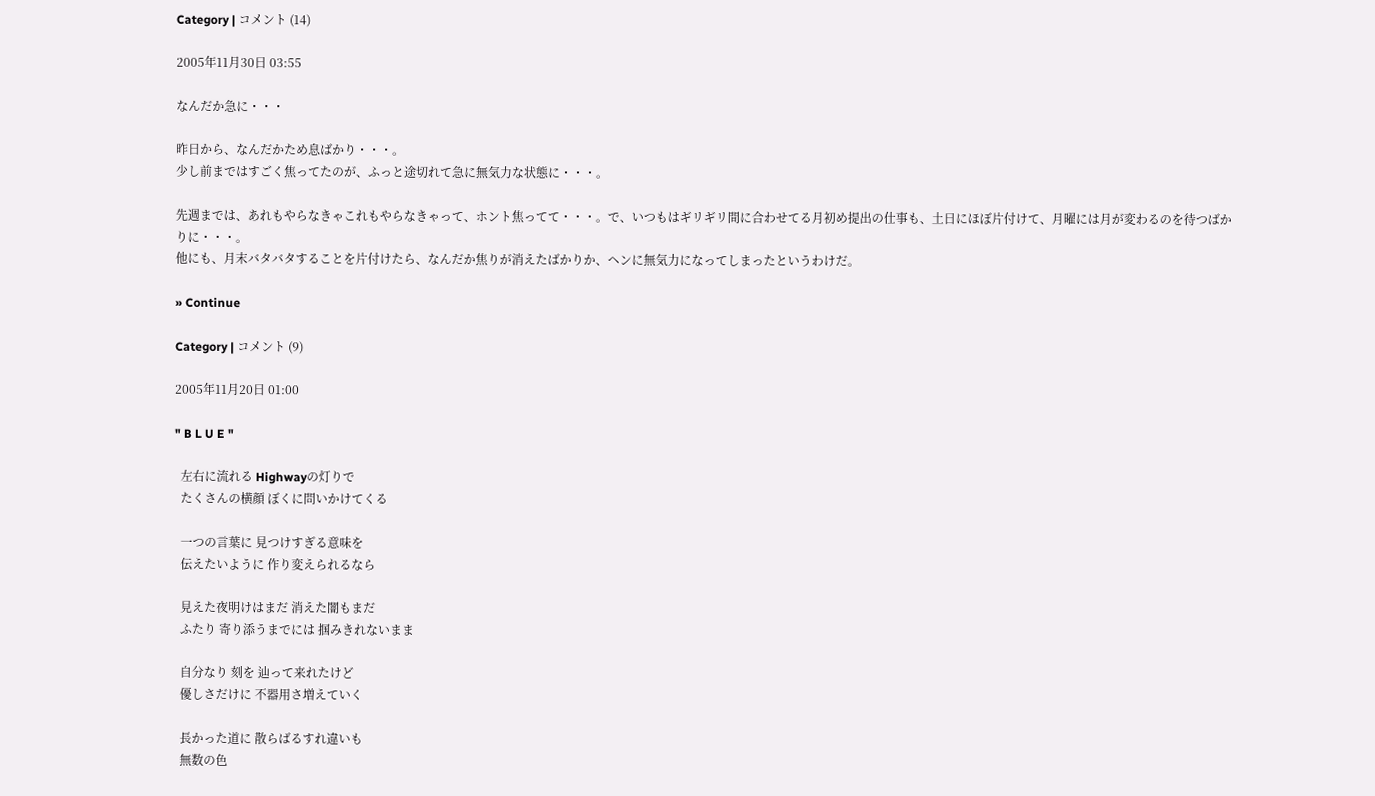Category | コメント (14)

2005年11月30日 03:55

なんだか急に・・・

昨日から、なんだかため息ばかり・・・。
少し前まではすごく焦ってたのが、ふっと途切れて急に無気力な状態に・・・。

先週までは、あれもやらなきゃこれもやらなきゃって、ホント焦ってて・・・。で、いつもはギリギリ間に合わせてる月初め提出の仕事も、土日にほぼ片付けて、月曜には月が変わるのを待つばかりに・・・。
他にも、月末バタバタすることを片付けたら、なんだか焦りが消えたばかりか、ヘンに無気力になってしまったというわけだ。

» Continue

Category | コメント (9)

2005年11月20日 01:00

" B L U E "

  左右に流れる Highwayの灯りで
  たくさんの横顔 ぼくに問いかけてくる

  一つの言葉に 見つけすぎる意味を
  伝えたいように 作り変えられるなら

  見えた夜明けはまだ 消えた闇もまだ
  ふたり 寄り添うまでには 掴みきれないまま

  自分なり 刻を 辿って来れたけど
  優しさだけに 不器用さ増えていく

  長かった道に 散らばるすれ違いも
  無数の色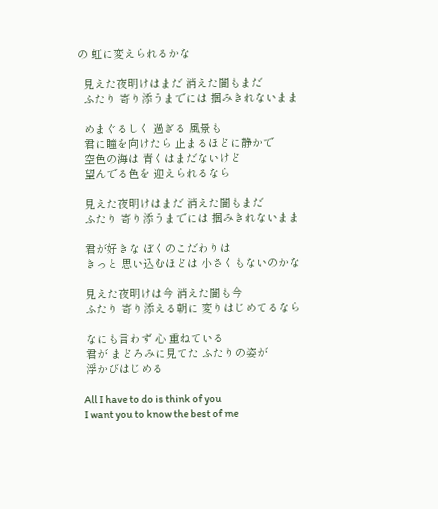の 虹に変えられるかな

  見えた夜明けはまだ 消えた闇もまだ
  ふたり 寄り添うまでには 掴みきれないまま

  めまぐるしく 過ぎる 風景も
  君に瞳を向けたら 止まるほどに静かで
  空色の海は 青くはまだないけど
  望んでる色を 迎えられるなら

  見えた夜明けはまだ 消えた闇もまだ
  ふたり 寄り添うまでには 掴みきれないまま

  君が好きな ぼくのこだわりは
  きっと 思い込むほどは 小さくもないのかな

  見えた夜明けは今 消えた闇も今
  ふたり 寄り添える朝に 変りはじめてるなら

  なにも言わず 心 重ねている
  君が まどろみに見てた ふたりの姿が
  浮かびはじめる

  All I have to do is think of you
  I want you to know the best of me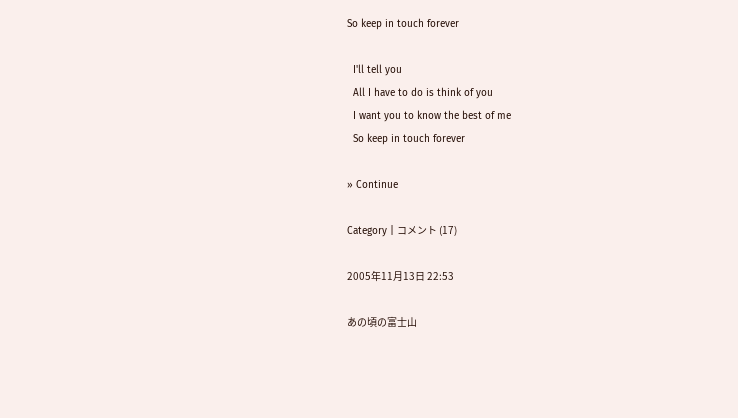So keep in touch forever

  I'll tell you
  All I have to do is think of you
  I want you to know the best of me
  So keep in touch forever

» Continue

Category | コメント (17)

2005年11月13日 22:53

あの頃の富士山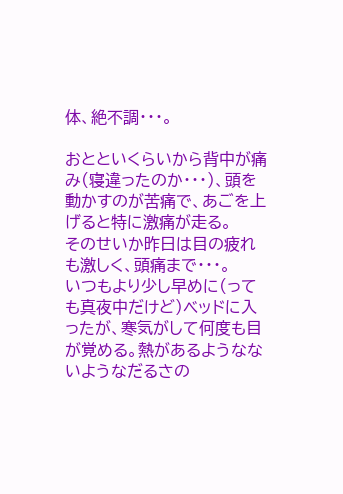体、絶不調・・・。

おとといくらいから背中が痛み(寝違ったのか・・・)、頭を動かすのが苦痛で、あごを上げると特に激痛が走る。
そのせいか昨日は目の疲れも激しく、頭痛まで・・・。
いつもより少し早めに(っても真夜中だけど)ベッドに入ったが、寒気がして何度も目が覚める。熱があるようなないようなだるさの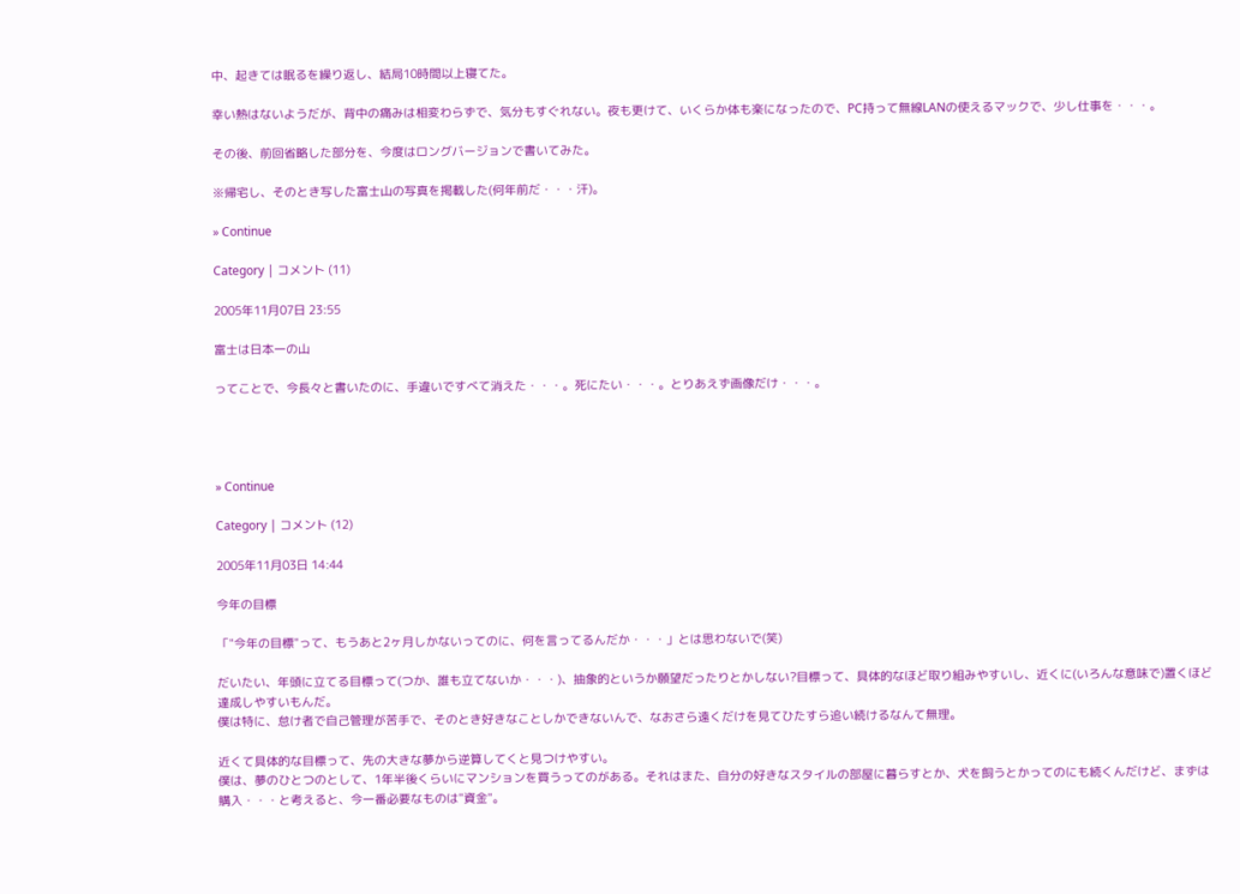中、起きては眠るを繰り返し、結局10時間以上寝てた。

幸い熱はないようだが、背中の痛みは相変わらずで、気分もすぐれない。夜も更けて、いくらか体も楽になったので、PC持って無線LANの使えるマックで、少し仕事を・・・。

その後、前回省略した部分を、今度はロングバージョンで書いてみた。

※帰宅し、そのとき写した富士山の写真を掲載した(何年前だ・・・汗)。

» Continue

Category | コメント (11)

2005年11月07日 23:55

富士は日本一の山

ってことで、今長々と書いたのに、手違いですべて消えた・・・。死にたい・・・。とりあえず画像だけ・・・。




» Continue

Category | コメント (12)

2005年11月03日 14:44

今年の目標

「"今年の目標"って、もうあと2ヶ月しかないってのに、何を言ってるんだか・・・」とは思わないで(笑)

だいたい、年頭に立てる目標って(つか、誰も立てないか・・・)、抽象的というか願望だったりとかしない?目標って、具体的なほど取り組みやすいし、近くに(いろんな意味で)置くほど達成しやすいもんだ。
僕は特に、怠け者で自己管理が苦手で、そのとき好きなことしかできないんで、なおさら遠くだけを見てひたすら追い続けるなんて無理。

近くて具体的な目標って、先の大きな夢から逆算してくと見つけやすい。
僕は、夢のひとつのとして、1年半後くらいにマンションを買うってのがある。それはまた、自分の好きなスタイルの部屋に暮らすとか、犬を飼うとかってのにも続くんだけど、まずは購入・・・と考えると、今一番必要なものは"資金"。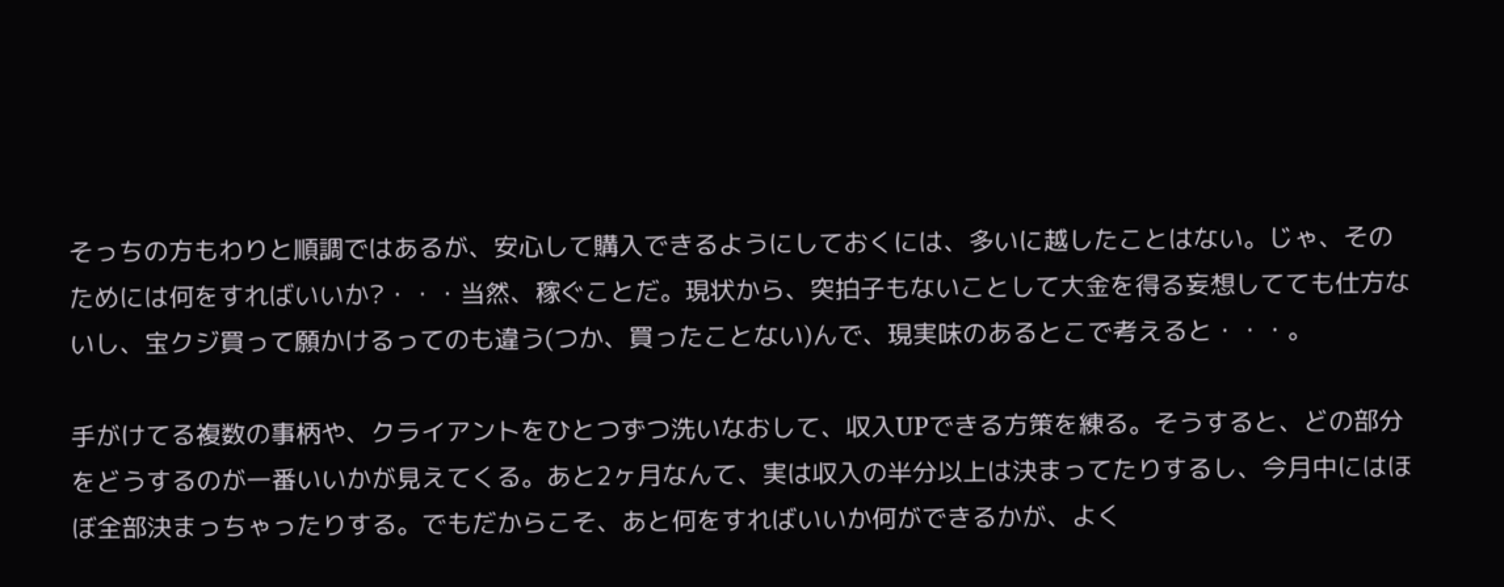そっちの方もわりと順調ではあるが、安心して購入できるようにしておくには、多いに越したことはない。じゃ、そのためには何をすればいいか?・・・当然、稼ぐことだ。現状から、突拍子もないことして大金を得る妄想してても仕方ないし、宝クジ買って願かけるってのも違う(つか、買ったことない)んで、現実味のあるとこで考えると・・・。

手がけてる複数の事柄や、クライアントをひとつずつ洗いなおして、収入UPできる方策を練る。そうすると、どの部分をどうするのが一番いいかが見えてくる。あと2ヶ月なんて、実は収入の半分以上は決まってたりするし、今月中にはほぼ全部決まっちゃったりする。でもだからこそ、あと何をすればいいか何ができるかが、よく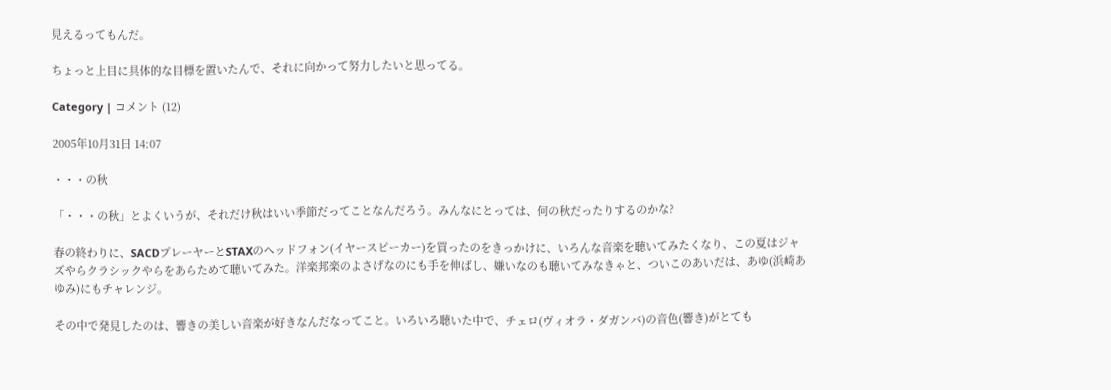見えるってもんだ。

ちょっと上目に具体的な目標を置いたんで、それに向かって努力したいと思ってる。

Category | コメント (12)

2005年10月31日 14:07

・・・の秋

「・・・の秋」とよくいうが、それだけ秋はいい季節だってことなんだろう。みんなにとっては、何の秋だったりするのかな?

春の終わりに、SACDプレーヤーとSTAXのヘッドフォン(イヤースピーカー)を買ったのをきっかけに、いろんな音楽を聴いてみたくなり、この夏はジャズやらクラシックやらをあらためて聴いてみた。洋楽邦楽のよさげなのにも手を伸ばし、嫌いなのも聴いてみなきゃと、ついこのあいだは、あゆ(浜崎あゆみ)にもチャレンジ。

その中で発見したのは、響きの美しい音楽が好きなんだなってこと。いろいろ聴いた中で、チェロ(ヴィオラ・ダガンバ)の音色(響き)がとても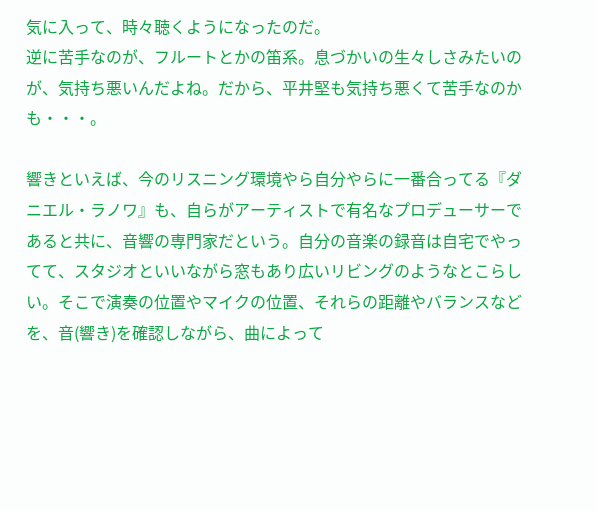気に入って、時々聴くようになったのだ。
逆に苦手なのが、フルートとかの笛系。息づかいの生々しさみたいのが、気持ち悪いんだよね。だから、平井堅も気持ち悪くて苦手なのかも・・・。

響きといえば、今のリスニング環境やら自分やらに一番合ってる『ダニエル・ラノワ』も、自らがアーティストで有名なプロデューサーであると共に、音響の専門家だという。自分の音楽の録音は自宅でやってて、スタジオといいながら窓もあり広いリビングのようなとこらしい。そこで演奏の位置やマイクの位置、それらの距離やバランスなどを、音(響き)を確認しながら、曲によって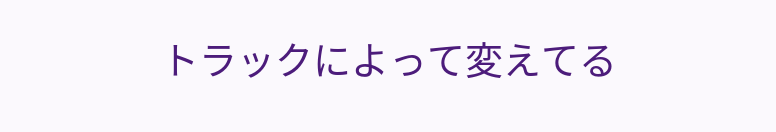トラックによって変えてる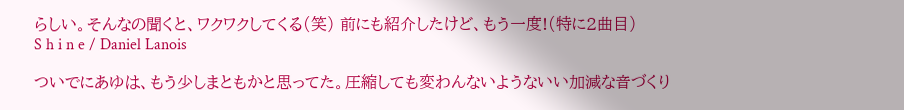らしい。そんなの聞くと、ワクワクしてくる(笑) 前にも紹介したけど、もう一度!(特に2曲目)
S h i n e / Daniel Lanois

ついでにあゆは、もう少しまともかと思ってた。圧縮しても変わんないようないい加減な音づくり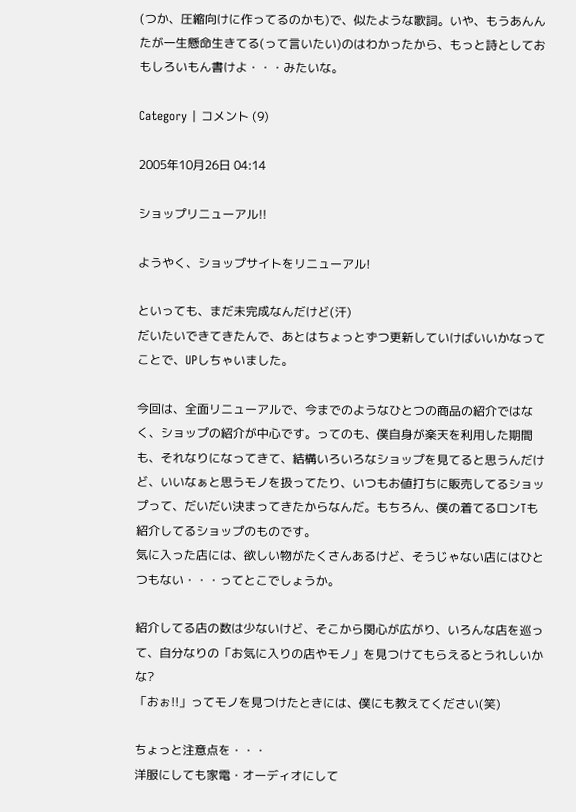(つか、圧縮向けに作ってるのかも)で、似たような歌詞。いや、もうあんんたが一生懸命生きてる(って言いたい)のはわかったから、もっと詩としておもしろいもん書けよ・・・みたいな。

Category | コメント (9)

2005年10月26日 04:14

ショップリニューアル!!

ようやく、ショップサイトをリニューアル!

といっても、まだ未完成なんだけど(汗)
だいたいできてきたんで、あとはちょっとずつ更新していけばいいかなってことで、UPしちゃいました。

今回は、全面リニューアルで、今までのようなひとつの商品の紹介ではなく、ショップの紹介が中心です。ってのも、僕自身が楽天を利用した期間も、それなりになってきて、結構いろいろなショップを見てると思うんだけど、いいなぁと思うモノを扱ってたり、いつもお値打ちに販売してるショップって、だいだい決まってきたからなんだ。もちろん、僕の着てるロンTも紹介してるショップのものです。
気に入った店には、欲しい物がたくさんあるけど、そうじゃない店にはひとつもない・・・ってとこでしょうか。

紹介してる店の数は少ないけど、そこから関心が広がり、いろんな店を巡って、自分なりの「お気に入りの店やモノ」を見つけてもらえるとうれしいかな?
「おぉ!!」ってモノを見つけたときには、僕にも教えてください(笑)

ちょっと注意点を・・・
洋服にしても家電・オーディオにして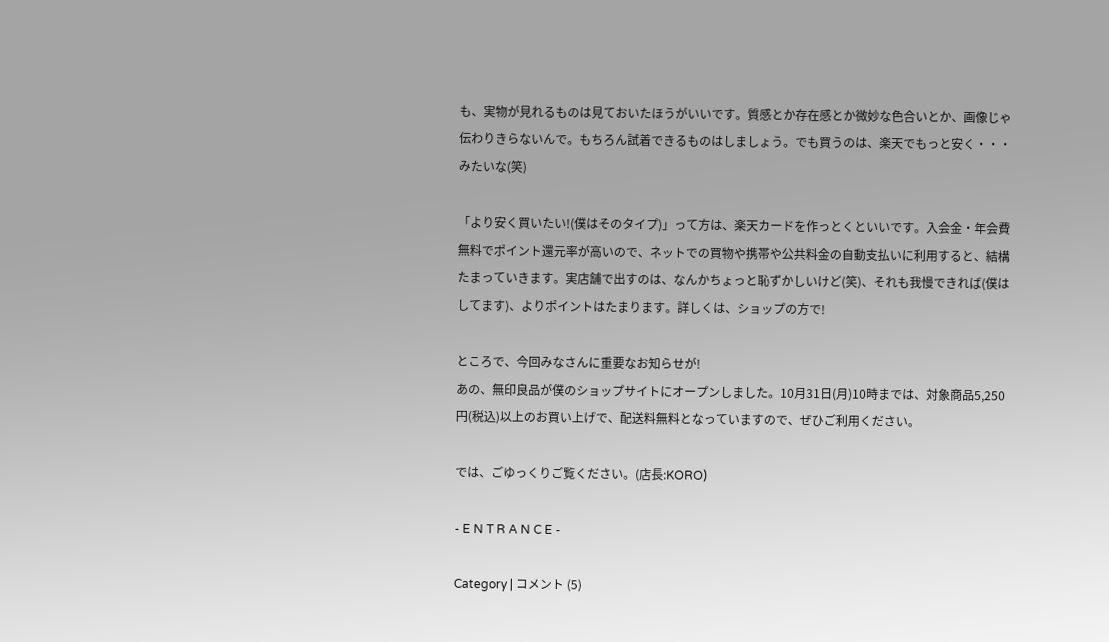も、実物が見れるものは見ておいたほうがいいです。質感とか存在感とか微妙な色合いとか、画像じゃ伝わりきらないんで。もちろん試着できるものはしましょう。でも買うのは、楽天でもっと安く・・・みたいな(笑)

「より安く買いたい!(僕はそのタイプ)」って方は、楽天カードを作っとくといいです。入会金・年会費無料でポイント還元率が高いので、ネットでの買物や携帯や公共料金の自動支払いに利用すると、結構たまっていきます。実店舗で出すのは、なんかちょっと恥ずかしいけど(笑)、それも我慢できれば(僕はしてます)、よりポイントはたまります。詳しくは、ショップの方で!

ところで、今回みなさんに重要なお知らせが!
あの、無印良品が僕のショップサイトにオープンしました。10月31日(月)10時までは、対象商品5,250円(税込)以上のお買い上げで、配送料無料となっていますので、ぜひご利用ください。

では、ごゆっくりご覧ください。(店長:KORO)

- E N T R A N C E -

Category | コメント (5)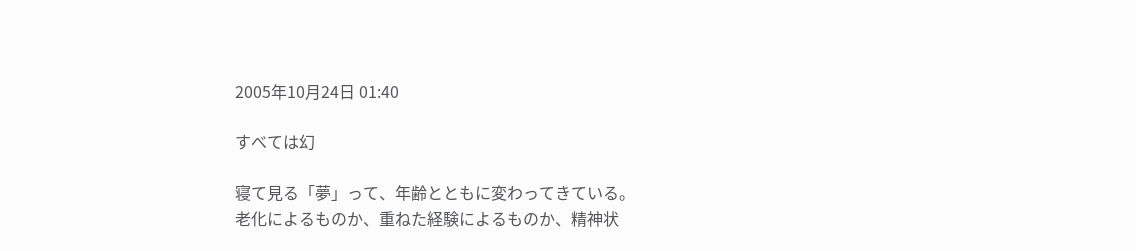2005年10月24日 01:40

すべては幻

寝て見る「夢」って、年齢とともに変わってきている。
老化によるものか、重ねた経験によるものか、精神状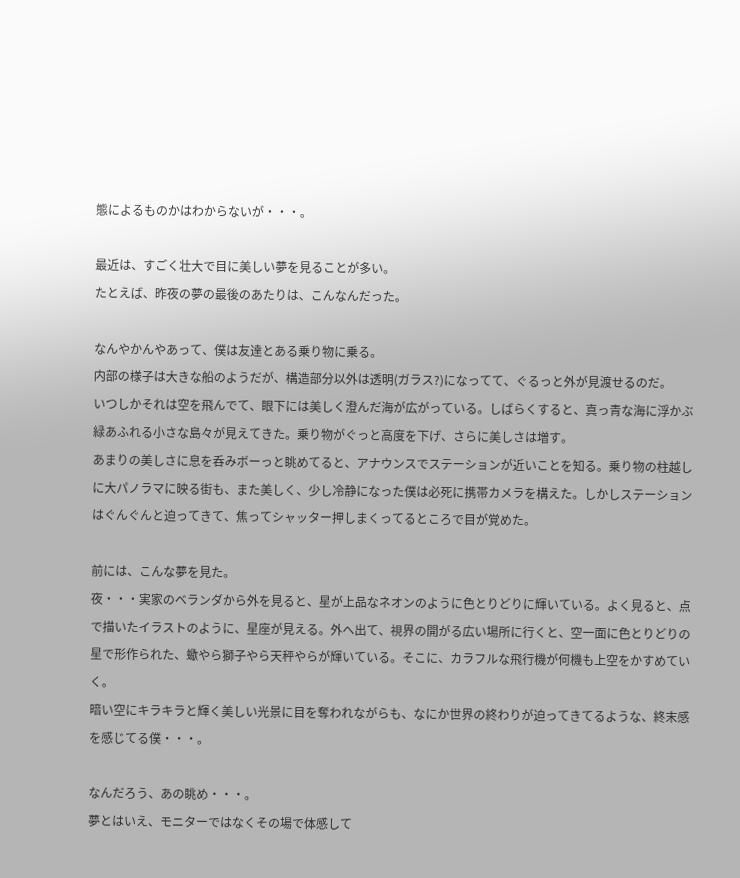態によるものかはわからないが・・・。

最近は、すごく壮大で目に美しい夢を見ることが多い。
たとえば、昨夜の夢の最後のあたりは、こんなんだった。

なんやかんやあって、僕は友達とある乗り物に乗る。
内部の様子は大きな船のようだが、構造部分以外は透明(ガラス?)になってて、ぐるっと外が見渡せるのだ。
いつしかそれは空を飛んでて、眼下には美しく澄んだ海が広がっている。しばらくすると、真っ青な海に浮かぶ緑あふれる小さな島々が見えてきた。乗り物がぐっと高度を下げ、さらに美しさは増す。
あまりの美しさに息を呑みボーっと眺めてると、アナウンスでステーションが近いことを知る。乗り物の柱越しに大パノラマに映る街も、また美しく、少し冷静になった僕は必死に携帯カメラを構えた。しかしステーションはぐんぐんと迫ってきて、焦ってシャッター押しまくってるところで目が覚めた。

前には、こんな夢を見た。
夜・・・実家のベランダから外を見ると、星が上品なネオンのように色とりどりに輝いている。よく見ると、点で描いたイラストのように、星座が見える。外へ出て、視界の開がる広い場所に行くと、空一面に色とりどりの星で形作られた、蠍やら獅子やら天秤やらが輝いている。そこに、カラフルな飛行機が何機も上空をかすめていく。
暗い空にキラキラと輝く美しい光景に目を奪われながらも、なにか世界の終わりが迫ってきてるような、終末感を感じてる僕・・・。

なんだろう、あの眺め・・・。
夢とはいえ、モニターではなくその場で体感して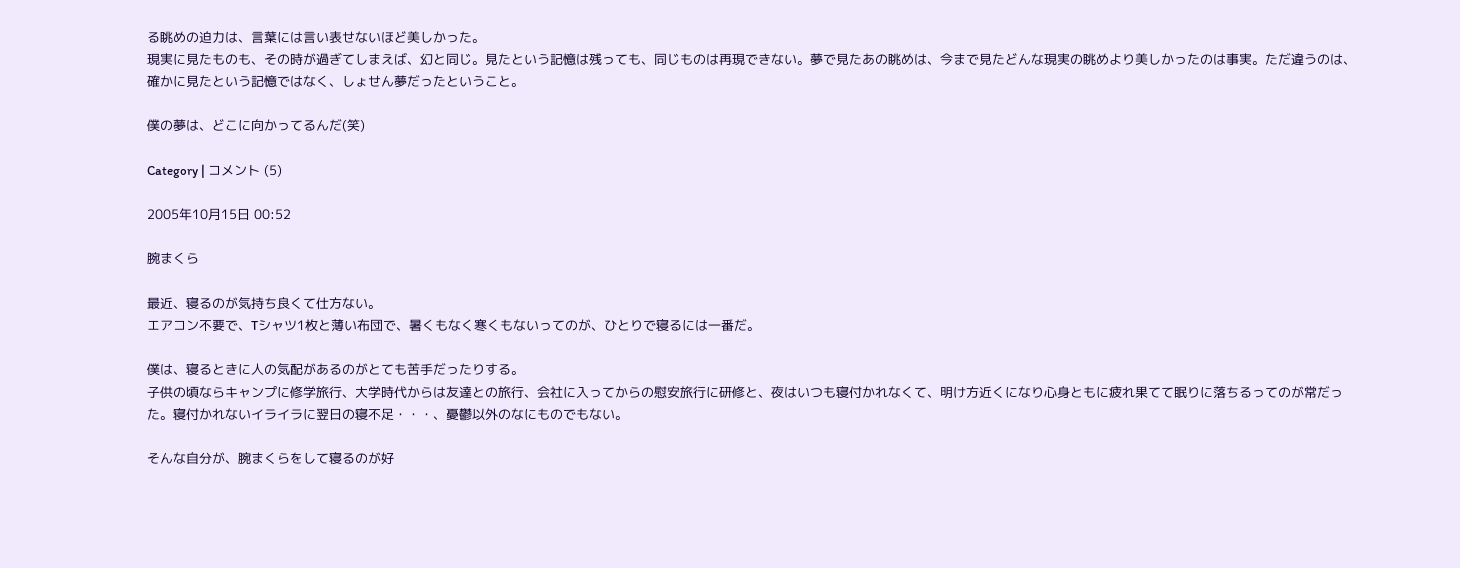る眺めの迫力は、言葉には言い表せないほど美しかった。
現実に見たものも、その時が過ぎてしまえば、幻と同じ。見たという記憶は残っても、同じものは再現できない。夢で見たあの眺めは、今まで見たどんな現実の眺めより美しかったのは事実。ただ違うのは、確かに見たという記憶ではなく、しょせん夢だったということ。

僕の夢は、どこに向かってるんだ(笑)

Category | コメント (5)

2005年10月15日 00:52

腕まくら

最近、寝るのが気持ち良くて仕方ない。
エアコン不要で、Tシャツ1枚と薄い布団で、暑くもなく寒くもないってのが、ひとりで寝るには一番だ。

僕は、寝るときに人の気配があるのがとても苦手だったりする。
子供の頃ならキャンプに修学旅行、大学時代からは友達との旅行、会社に入ってからの慰安旅行に研修と、夜はいつも寝付かれなくて、明け方近くになり心身ともに疲れ果てて眠りに落ちるってのが常だった。寝付かれないイライラに翌日の寝不足・・・、憂鬱以外のなにものでもない。

そんな自分が、腕まくらをして寝るのが好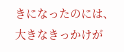きになったのには、大きなきっかけが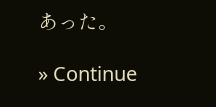あった。

» Continue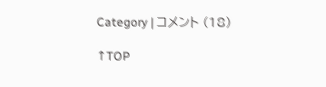Category | コメント (18)

↑TOP